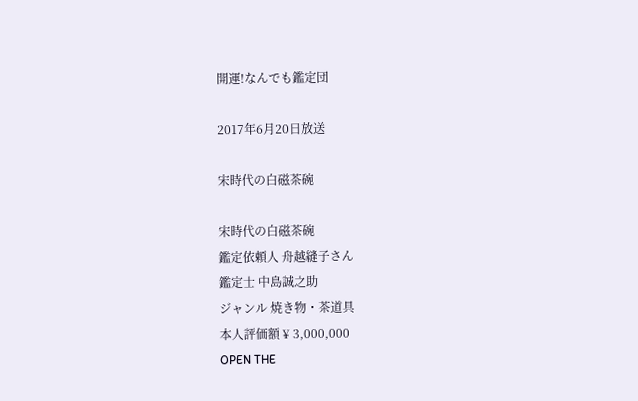開運!なんでも鑑定団

2017年6月20日放送

宋時代の白磁茶碗

宋時代の白磁茶碗
鑑定依頼人 舟越縫子さん
鑑定士 中島誠之助
ジャンル 焼き物・茶道具
本人評価額 ¥ 3,000,000
OPEN THE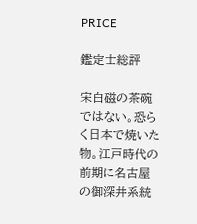PRICE

鑑定士総評

宋白磁の茶碗ではない。恐らく日本で焼いた物。江戸時代の前期に名古屋の御深井系統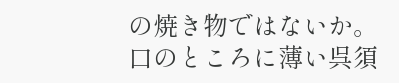の焼き物ではないか。口のところに薄い呉須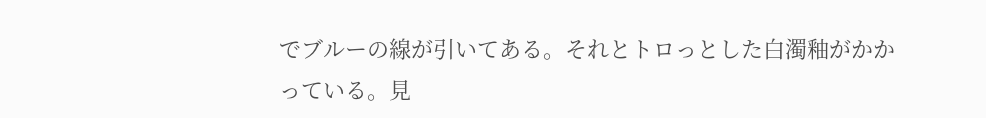でブルーの線が引いてある。それとトロっとした白濁釉がかかっている。見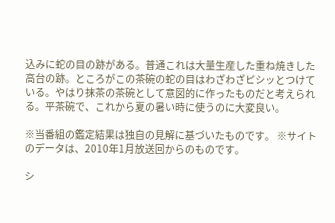込みに蛇の目の跡がある。普通これは大量生産した重ね焼きした高台の跡。ところがこの茶碗の蛇の目はわざわざピシッとつけている。やはり抹茶の茶碗として意図的に作ったものだと考えられる。平茶碗で、これから夏の暑い時に使うのに大変良い。

※当番組の鑑定結果は独自の見解に基づいたものです。 ※サイトのデータは、2010年1月放送回からのものです。

シ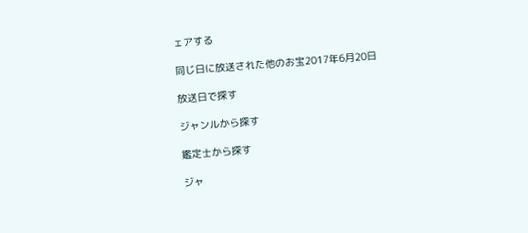ェアする

同じ日に放送された他のお宝2017年6月20日

放送日で探す

ジャンルから探す

鑑定士から探す

ジャ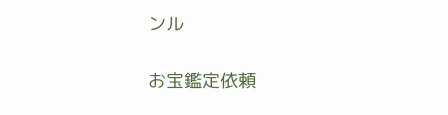ンル

お宝鑑定依頼